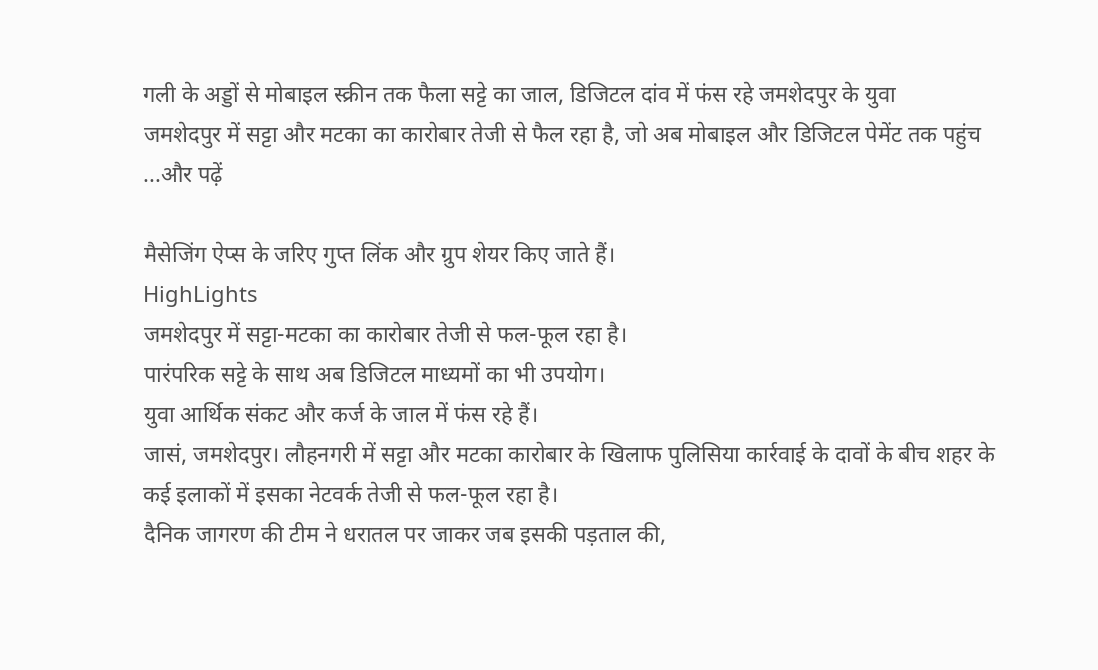गली के अड्डों से मोबाइल स्क्रीन तक फैला सट्टे का जाल, डिजिटल दांव में फंस रहे जमशेदपुर के युवा
जमशेदपुर में सट्टा और मटका का कारोबार तेजी से फैल रहा है, जो अब मोबाइल और डिजिटल पेमेंट तक पहुंच ...और पढ़ें

मैसेजिंग ऐप्स के जरिए गुप्त लिंक और ग्रुप शेयर किए जाते हैं।
HighLights
जमशेदपुर में सट्टा-मटका का कारोबार तेजी से फल-फूल रहा है।
पारंपरिक सट्टे के साथ अब डिजिटल माध्यमों का भी उपयोग।
युवा आर्थिक संकट और कर्ज के जाल में फंस रहे हैं।
जासं, जमशेदपुर। लौहनगरी में सट्टा और मटका कारोबार के खिलाफ पुलिसिया कार्रवाई के दावों के बीच शहर के कई इलाकों में इसका नेटवर्क तेजी से फल-फूल रहा है।
दैनिक जागरण की टीम ने धरातल पर जाकर जब इसकी पड़ताल की,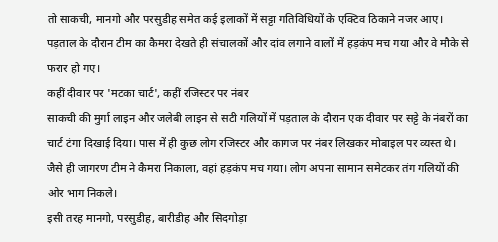तो साकची, मानगो और परसुडीह समेत कई इलाकों में सट्टा गतिविधियों के एक्टिव ठिकाने नजर आए।
पड़ताल के दौरान टीम का कैमरा देखते ही संचालकों और दांव लगाने वालों में हड़कंप मच गया और वे मौके से फरार हो गए।
कहीं दीवार पर 'मटका चार्ट', कहीं रजिस्टर पर नंबर
साकची की मुर्गा लाइन और जलेबी लाइन से सटी गलियों में पड़ताल के दौरान एक दीवार पर सट्टे के नंबरों का चार्ट टंगा दिखाई दिया। पास में ही कुछ लोग रजिस्टर और कागज पर नंबर लिखकर मोबाइल पर व्यस्त थे।
जैसे ही जागरण टीम ने कैमरा निकाला, वहां हड़कंप मच गया। लोग अपना सामान समेटकर तंग गलियों की ओर भाग निकले।
इसी तरह मानगो, परसुडीह, बारीडीह और सिदगोड़ा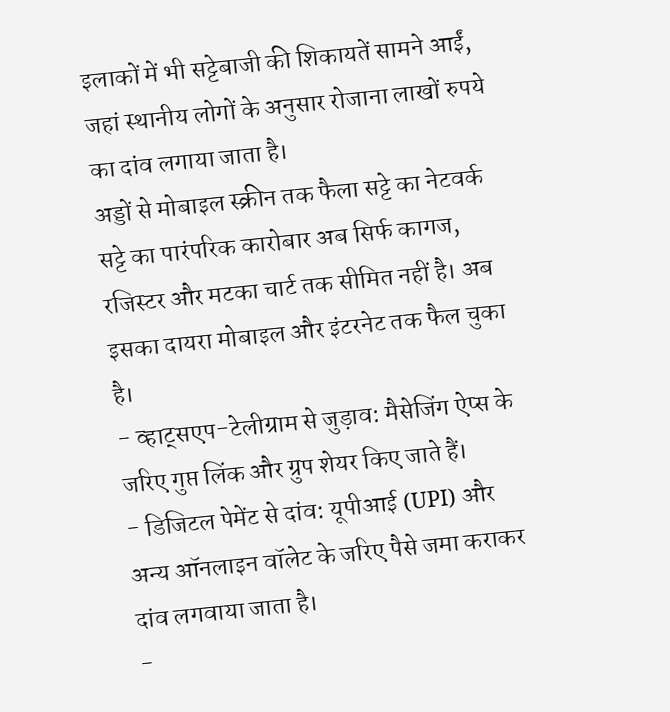इलाकों में भी सट्टेबाजी की शिकायतें सामने आईं, जहां स्थानीय लोगों के अनुसार रोजाना लाखों रुपये का दांव लगाया जाता है।
अड्डों से मोबाइल स्क्रीन तक फैला सट्टे का नेटवर्क
सट्टे का पारंपरिक कारोबार अब सिर्फ कागज, रजिस्टर और मटका चार्ट तक सीमित नहीं है। अब इसका दायरा मोबाइल और इंटरनेट तक फैल चुका है।
- व्हाट्सएप-टेलीग्राम से जुड़ाव: मैसेजिंग ऐप्स के जरिए गुप्त लिंक और ग्रुप शेयर किए जाते हैं।
- डिजिटल पेमेंट से दांव: यूपीआई (UPI) और अन्य ऑनलाइन वॉलेट के जरिए पैसे जमा कराकर दांव लगवाया जाता है।
-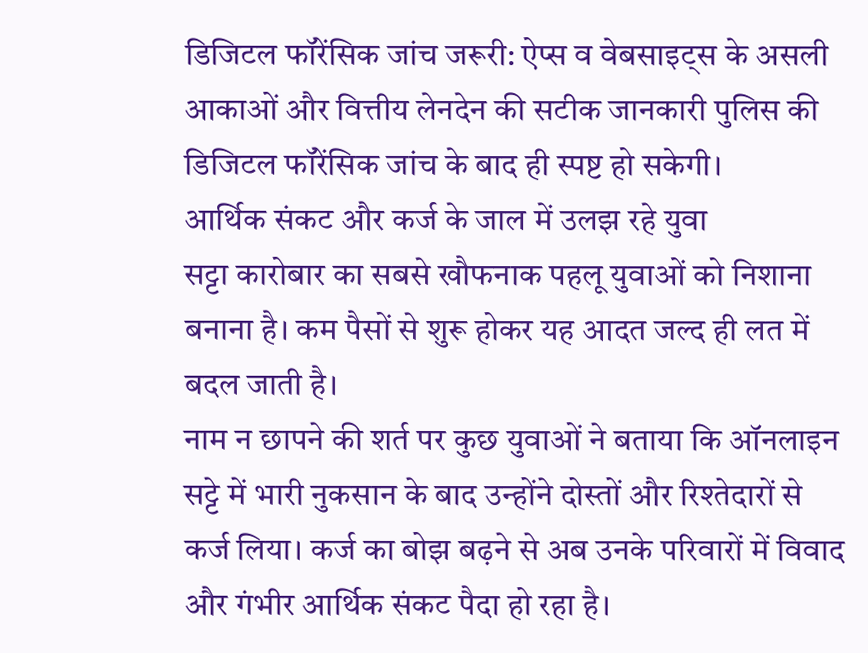डिजिटल फॉरेंसिक जांच जरूरी: ऐप्स व वेबसाइट्स के असली आकाओं और वित्तीय लेनदेन की सटीक जानकारी पुलिस की डिजिटल फॉरेंसिक जांच के बाद ही स्पष्ट हो सकेगी।
आर्थिक संकट और कर्ज के जाल में उलझ रहे युवा
सट्टा कारोबार का सबसे खौफनाक पहलू युवाओं को निशाना बनाना है। कम पैसों से शुरू होकर यह आदत जल्द ही लत में बदल जाती है।
नाम न छापने की शर्त पर कुछ युवाओं ने बताया कि ऑनलाइन सट्टे में भारी नुकसान के बाद उन्होंने दोस्तों और रिश्तेदारों से कर्ज लिया। कर्ज का बोझ बढ़ने से अब उनके परिवारों में विवाद और गंभीर आर्थिक संकट पैदा हो रहा है।